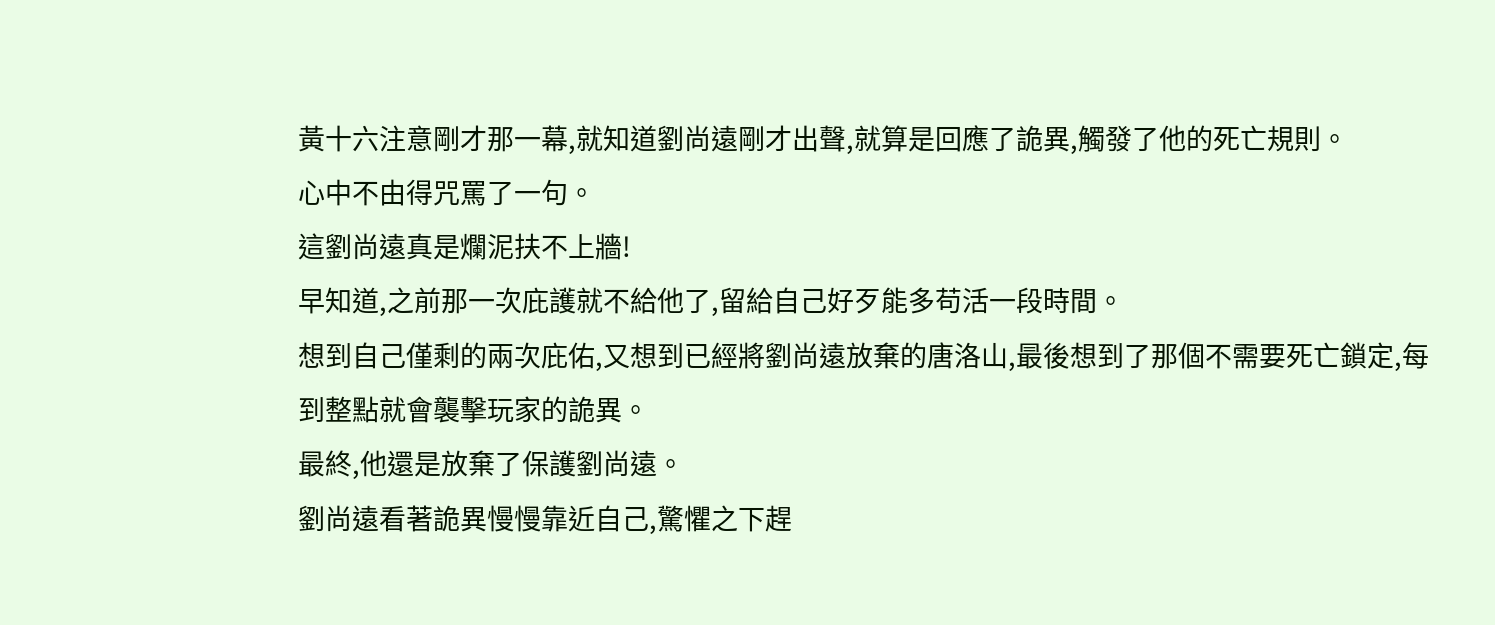黃十六注意剛才那一幕,就知道劉尚遠剛才出聲,就算是回應了詭異,觸發了他的死亡規則。
心中不由得咒罵了一句。
這劉尚遠真是爛泥扶不上牆!
早知道,之前那一次庇護就不給他了,留給自己好歹能多苟活一段時間。
想到自己僅剩的兩次庇佑,又想到已經將劉尚遠放棄的唐洛山,最後想到了那個不需要死亡鎖定,每到整點就會襲擊玩家的詭異。
最終,他還是放棄了保護劉尚遠。
劉尚遠看著詭異慢慢靠近自己,驚懼之下趕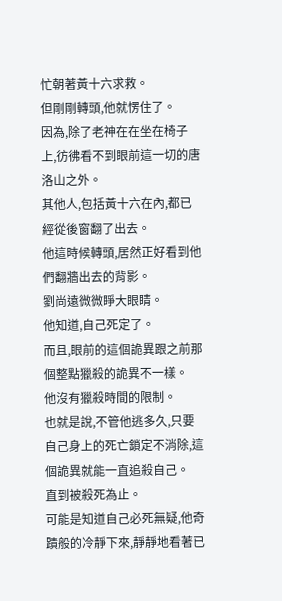忙朝著黃十六求救。
但剛剛轉頭,他就愣住了。
因為,除了老神在在坐在椅子上,彷彿看不到眼前這一切的唐洛山之外。
其他人,包括黃十六在內,都已經從後窗翻了出去。
他這時候轉頭,居然正好看到他們翻牆出去的背影。
劉尚遠微微睜大眼睛。
他知道,自己死定了。
而且,眼前的這個詭異跟之前那個整點獵殺的詭異不一樣。
他沒有獵殺時間的限制。
也就是說,不管他逃多久,只要自己身上的死亡鎖定不消除,這個詭異就能一直追殺自己。
直到被殺死為止。
可能是知道自己必死無疑,他奇蹟般的冷靜下來,靜靜地看著已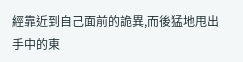經靠近到自己面前的詭異,而後猛地甩出手中的東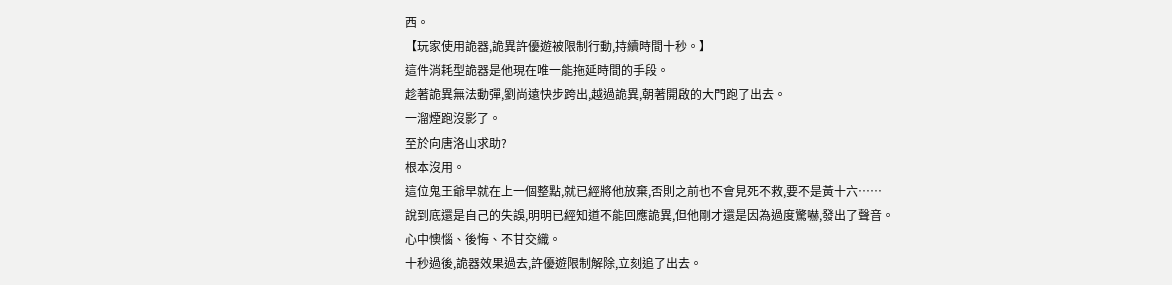西。
【玩家使用詭器,詭異許優遊被限制行動,持續時間十秒。】
這件消耗型詭器是他現在唯一能拖延時間的手段。
趁著詭異無法動彈,劉尚遠快步跨出,越過詭異,朝著開啟的大門跑了出去。
一溜煙跑沒影了。
至於向唐洛山求助?
根本沒用。
這位鬼王爺早就在上一個整點,就已經將他放棄,否則之前也不會見死不救,要不是黃十六……
說到底還是自己的失誤,明明已經知道不能回應詭異,但他剛才還是因為過度驚嚇,發出了聲音。
心中懊惱、後悔、不甘交織。
十秒過後,詭器效果過去,許優遊限制解除,立刻追了出去。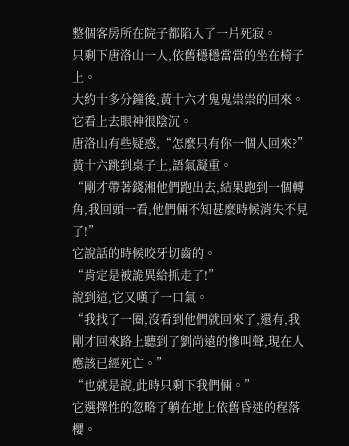整個客房所在院子都陷入了一片死寂。
只剩下唐洛山一人,依舊穩穩當當的坐在椅子上。
大約十多分鐘後,黃十六才鬼鬼祟祟的回來。
它看上去眼神很陰沉。
唐洛山有些疑惑,“怎麼只有你一個人回來?”
黃十六跳到桌子上,語氣凝重。
“剛才帶著錢湘他們跑出去,結果跑到一個轉角,我回頭一看,他們倆不知甚麼時候消失不見了!”
它說話的時候咬牙切齒的。
“肯定是被詭異給抓走了!”
說到這,它又嘆了一口氣。
“我找了一圈,沒看到他們就回來了,還有,我剛才回來路上聽到了劉尚遠的慘叫聲,現在人應該已經死亡。”
“也就是說,此時只剩下我們倆。”
它選擇性的忽略了躺在地上依舊昏迷的程落櫻。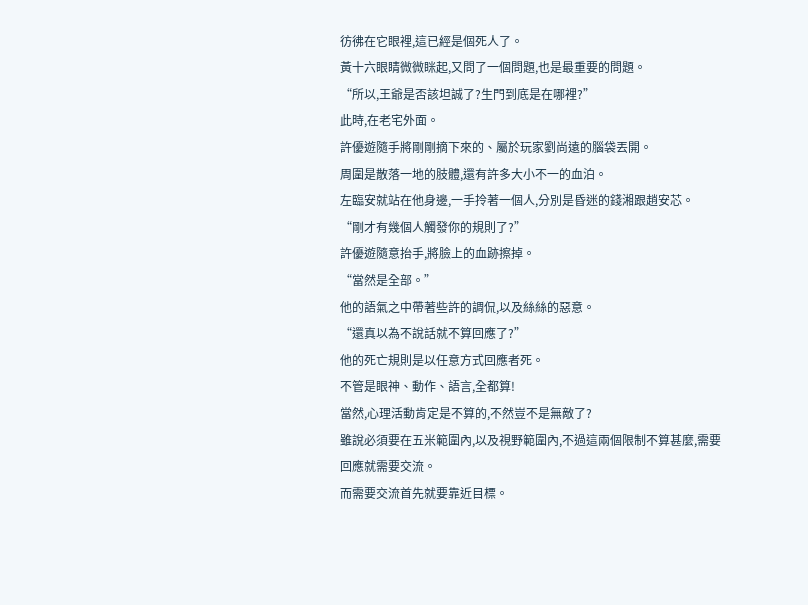彷彿在它眼裡,這已經是個死人了。
黃十六眼睛微微眯起,又問了一個問題,也是最重要的問題。
“所以,王爺是否該坦誠了?生門到底是在哪裡?”
此時,在老宅外面。
許優遊隨手將剛剛摘下來的、屬於玩家劉尚遠的腦袋丟開。
周圍是散落一地的肢體,還有許多大小不一的血泊。
左臨安就站在他身邊,一手拎著一個人,分別是昏迷的錢湘跟趙安芯。
“剛才有幾個人觸發你的規則了?”
許優遊隨意抬手,將臉上的血跡擦掉。
“當然是全部。”
他的語氣之中帶著些許的調侃,以及絲絲的惡意。
“還真以為不說話就不算回應了?”
他的死亡規則是以任意方式回應者死。
不管是眼神、動作、語言,全都算!
當然,心理活動肯定是不算的,不然豈不是無敵了?
雖說必須要在五米範圍內,以及視野範圍內,不過這兩個限制不算甚麼,需要回應就需要交流。
而需要交流首先就要靠近目標。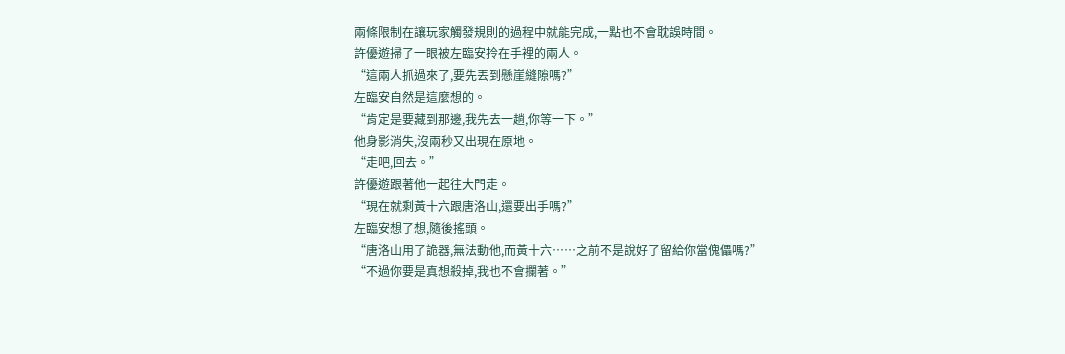兩條限制在讓玩家觸發規則的過程中就能完成,一點也不會耽誤時間。
許優遊掃了一眼被左臨安拎在手裡的兩人。
“這兩人抓過來了,要先丟到懸崖縫隙嗎?”
左臨安自然是這麼想的。
“肯定是要藏到那邊,我先去一趟,你等一下。”
他身影消失,沒兩秒又出現在原地。
“走吧,回去。”
許優遊跟著他一起往大門走。
“現在就剩黃十六跟唐洛山,還要出手嗎?”
左臨安想了想,隨後搖頭。
“唐洛山用了詭器,無法動他,而黃十六……之前不是說好了留給你當傀儡嗎?”
“不過你要是真想殺掉,我也不會攔著。”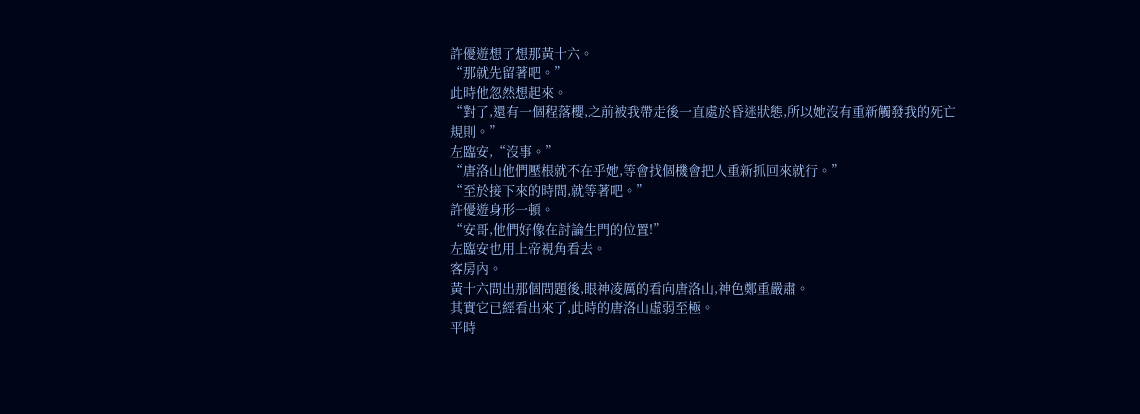許優遊想了想那黃十六。
“那就先留著吧。”
此時他忽然想起來。
“對了,還有一個程落櫻,之前被我帶走後一直處於昏迷狀態,所以她沒有重新觸發我的死亡規則。”
左臨安,“沒事。”
“唐洛山他們壓根就不在乎她,等會找個機會把人重新抓回來就行。”
“至於接下來的時間,就等著吧。”
許優遊身形一頓。
“安哥,他們好像在討論生門的位置!”
左臨安也用上帝視角看去。
客房內。
黃十六問出那個問題後,眼神凌厲的看向唐洛山,神色鄭重嚴肅。
其實它已經看出來了,此時的唐洛山虛弱至極。
平時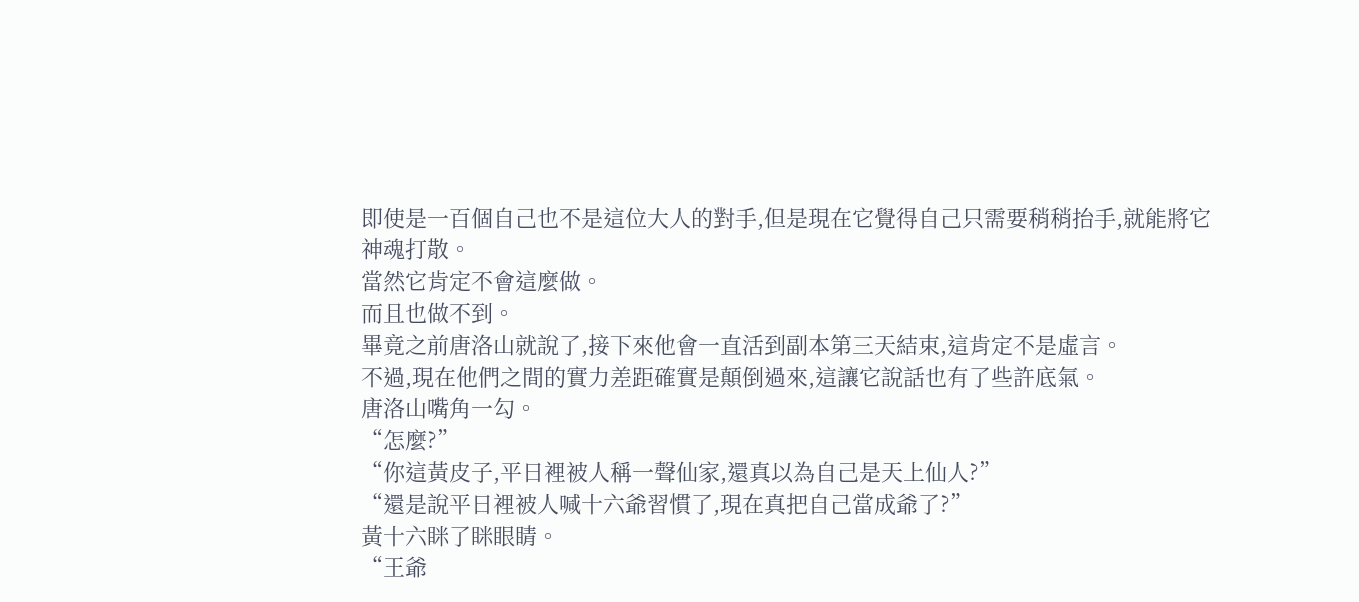即使是一百個自己也不是這位大人的對手,但是現在它覺得自己只需要稍稍抬手,就能將它神魂打散。
當然它肯定不會這麼做。
而且也做不到。
畢竟之前唐洛山就說了,接下來他會一直活到副本第三天結束,這肯定不是虛言。
不過,現在他們之間的實力差距確實是顛倒過來,這讓它說話也有了些許底氣。
唐洛山嘴角一勾。
“怎麼?”
“你這黃皮子,平日裡被人稱一聲仙家,還真以為自己是天上仙人?”
“還是說平日裡被人喊十六爺習慣了,現在真把自己當成爺了?”
黃十六眯了眯眼睛。
“王爺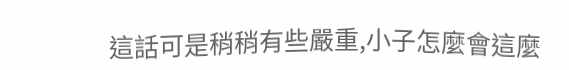這話可是稍稍有些嚴重,小子怎麼會這麼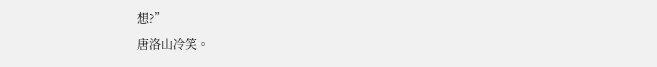想?”
唐洛山冷笑。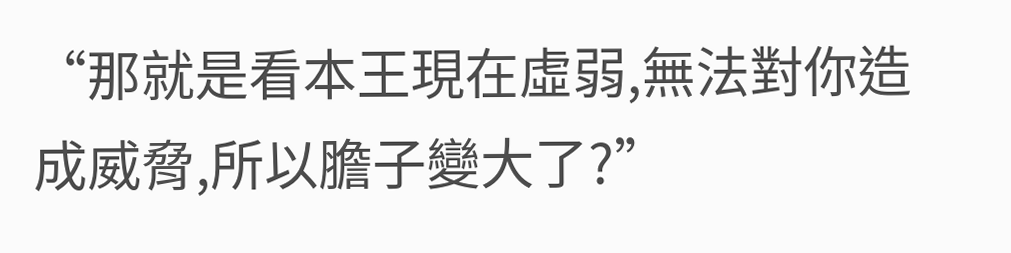“那就是看本王現在虛弱,無法對你造成威脅,所以膽子變大了?”